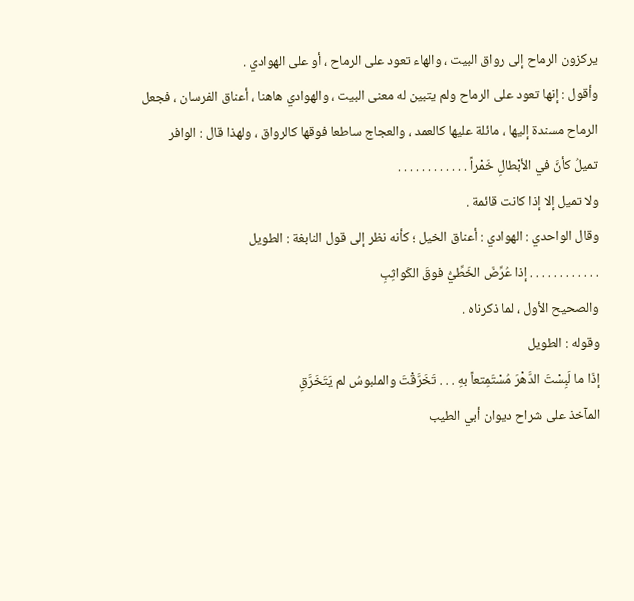يركزون الرماح إلى رواق البيت ، والهاء تعود على الرماح ، أو على الهوادي .
وأقول : إنها تعود على الرماح ولم يتبين له معنى البيت ، والهوادي هاهنا ، أعناق الفرسان ، فجعل الرماح مسندة إليها ، مائلة عليها كالعمد ، والعجاج ساطعا فوقها كالرواق ، ولهذا قال : الوافر
تميلُ كأنَّ في الأبْطالِ خَمْراً . . . . . . . . . . . .
ولا تميل إلا إذا كانت قائمة .
وقال الواحدي : الهوادي : أعناق الخيل ؛ كأنه نظر إلى قول النابغة : الطويل
. . . . . . . . . . . . إذا عُرِّضَ الخَطِّيُّ فوقَ الكَواثِبِ
والصحيح الأول ، لما ذكرناه .
وقوله : الطويل
إذَا ما لَبِسْتَ الدَّهْرَ مُسْتَمِتعاً بهِ . . . تَخَرَّقْتَ والملبوسُ لم يَتَخَرَّقِ
المآخذ على شراح ديوان أبي الطيب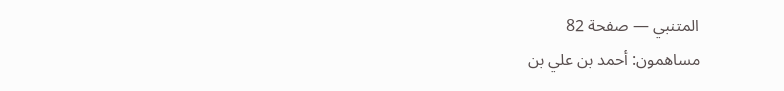المتنبي — صفحة 82
مساهمون: أحمد بن علي بن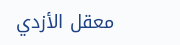معقل الأزدي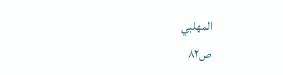المهلبي
ص٨٢